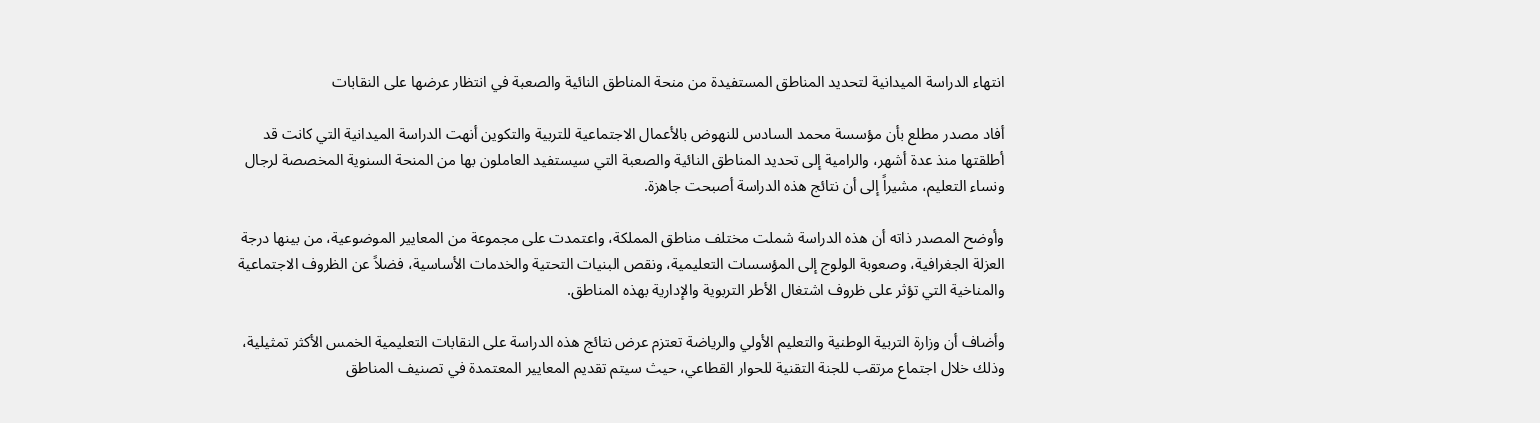انتهاء الدراسة الميدانية لتحديد المناطق المستفيدة من منحة المناطق النائية والصعبة في انتظار عرضها على النقابات

أفاد مصدر مطلع بأن مؤسسة محمد السادس للنهوض بالأعمال الاجتماعية للتربية والتكوين أنهت الدراسة الميدانية التي كانت قد أطلقتها منذ عدة أشهر، والرامية إلى تحديد المناطق النائية والصعبة التي سيستفيد العاملون بها من المنحة السنوية المخصصة لرجال ونساء التعليم، مشيراً إلى أن نتائج هذه الدراسة أصبحت جاهزة.

وأوضح المصدر ذاته أن هذه الدراسة شملت مختلف مناطق المملكة، واعتمدت على مجموعة من المعايير الموضوعية، من بينها درجة العزلة الجغرافية، وصعوبة الولوج إلى المؤسسات التعليمية، ونقص البنيات التحتية والخدمات الأساسية، فضلاً عن الظروف الاجتماعية والمناخية التي تؤثر على ظروف اشتغال الأطر التربوية والإدارية بهذه المناطق.

وأضاف أن وزارة التربية الوطنية والتعليم الأولي والرياضة تعتزم عرض نتائج هذه الدراسة على النقابات التعليمية الخمس الأكثر تمثيلية، وذلك خلال اجتماع مرتقب للجنة التقنية للحوار القطاعي، حيث سيتم تقديم المعايير المعتمدة في تصنيف المناطق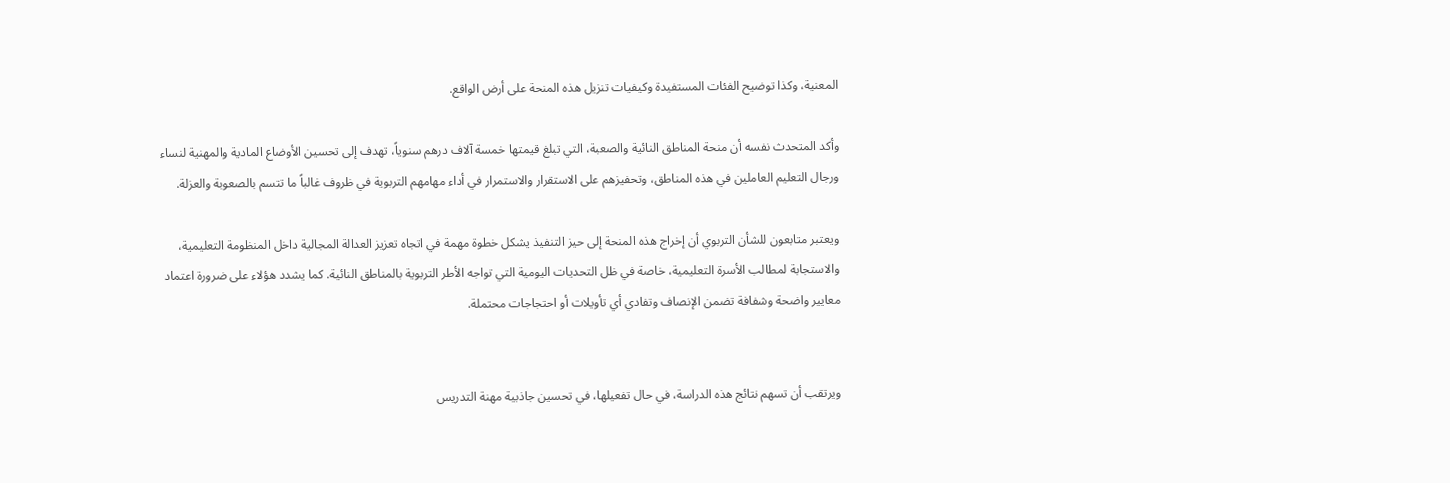المعنية، وكذا توضيح الفئات المستفيدة وكيفيات تنزيل هذه المنحة على أرض الواقع.

وأكد المتحدث نفسه أن منحة المناطق النائية والصعبة، التي تبلغ قيمتها خمسة آلاف درهم سنوياً، تهدف إلى تحسين الأوضاع المادية والمهنية لنساء ورجال التعليم العاملين في هذه المناطق، وتحفيزهم على الاستقرار والاستمرار في أداء مهامهم التربوية في ظروف غالباً ما تتسم بالصعوبة والعزلة.

ويعتبر متابعون للشأن التربوي أن إخراج هذه المنحة إلى حيز التنفيذ يشكل خطوة مهمة في اتجاه تعزيز العدالة المجالية داخل المنظومة التعليمية، والاستجابة لمطالب الأسرة التعليمية، خاصة في ظل التحديات اليومية التي تواجه الأطر التربوية بالمناطق النائية. كما يشدد هؤلاء على ضرورة اعتماد معايير واضحة وشفافة تضمن الإنصاف وتفادي أي تأويلات أو احتجاجات محتملة.


ويرتقب أن تسهم نتائج هذه الدراسة، في حال تفعيلها، في تحسين جاذبية مهنة التدريس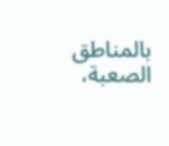بالمناطق الصعبة،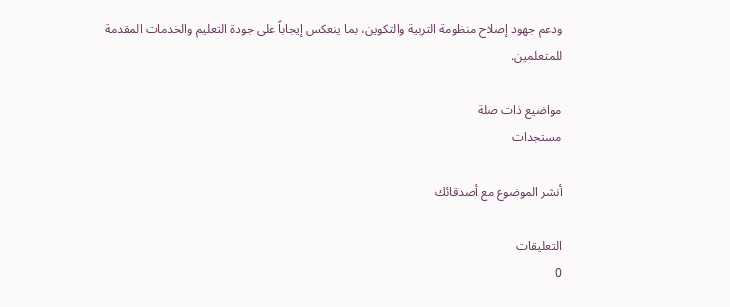ودعم جهود إصلاح منظومة التربية والتكوين، بما ينعكس إيجاباً على جودة التعليم والخدمات المقدمة للمتعلمين.

مواضيع ذات صلة
مستجدات

أنشر الموضوع مع أصدقائك

التعليقات
0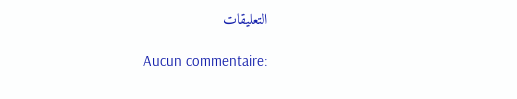التعليقات

Aucun commentaire: